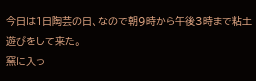今日は1日陶芸の日、なので朝9時から午後3時まで粘土遊びをして来た。
窯に入っ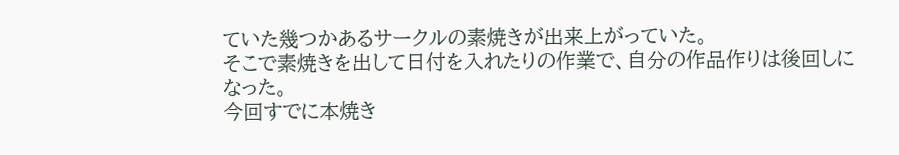ていた幾つかあるサークルの素焼きが出来上がっていた。
そこで素焼きを出して日付を入れたりの作業で、自分の作品作りは後回しになった。
今回すでに本焼き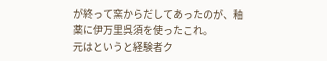が終って窯からだしてあったのが、釉薬に伊万里呉須を使ったこれ。
元はというと経験者ク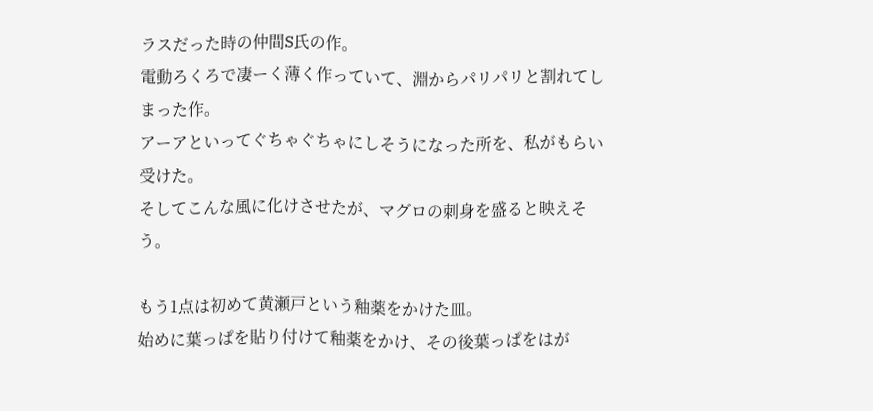ラスだった時の仲間S氏の作。
電動ろくろで凄ーく薄く作っていて、淵からパリパリと割れてしまった作。
アーアといってぐちゃぐちゃにしそうになった所を、私がもらい受けた。
そしてこんな風に化けさせたが、マグロの刺身を盛ると映えそう。

もう1点は初めて黄瀬戸という釉薬をかけた皿。
始めに葉っぱを貼り付けて釉薬をかけ、その後葉っぱをはが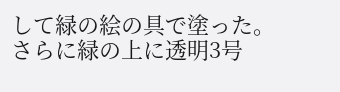して緑の絵の具で塗った。
さらに緑の上に透明3号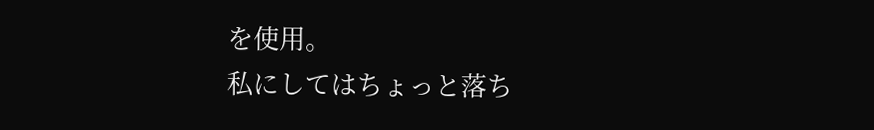を使用。
私にしてはちょっと落ち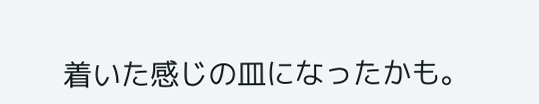着いた感じの皿になったかも。